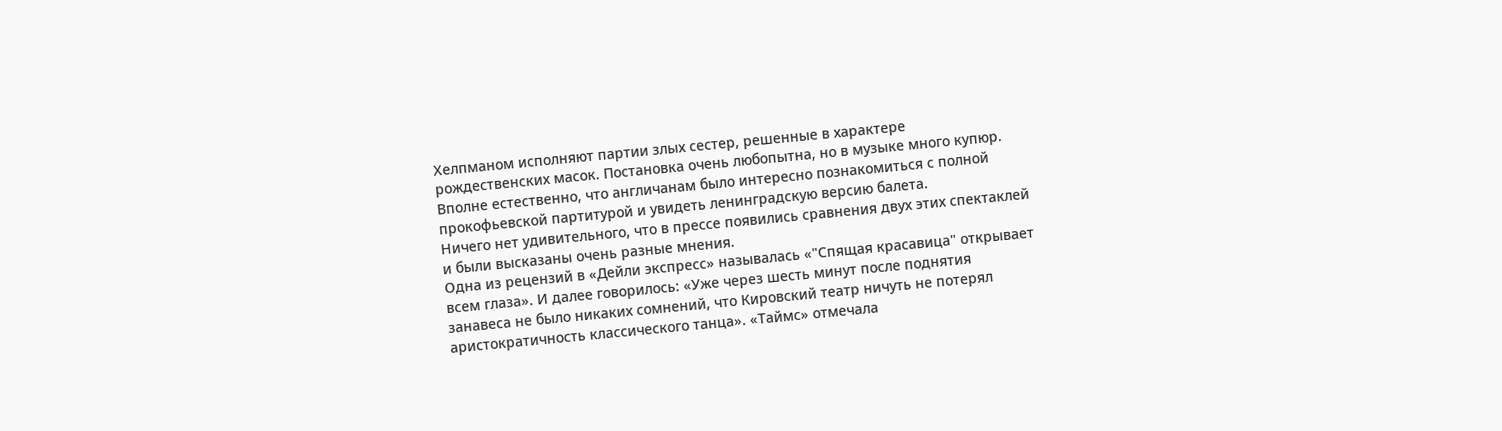Хелпманом исполняют партии злых сестер, решенные в характере рождественских масок. Постановка очень любопытна, но в музыке много купюр. Вполне естественно, что англичанам было интересно познакомиться с полной прокофьевской партитурой и увидеть ленинградскую версию балета.
Ничего нет удивительного, что в прессе появились сравнения двух этих спектаклей и были высказаны очень разные мнения.
Одна из рецензий в «Дейли экспресс» называлась «"Спящая красавица" открывает всем глаза». И далее говорилось: «Уже через шесть минут после поднятия занавеса не было никаких сомнений, что Кировский театр ничуть не потерял аристократичность классического танца». «Таймс» отмечала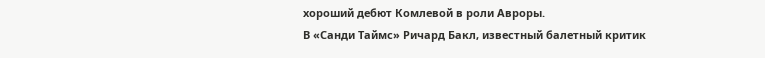хороший дебют Комлевой в роли Авроры.
В «Санди Таймс» Ричард Бакл, известный балетный критик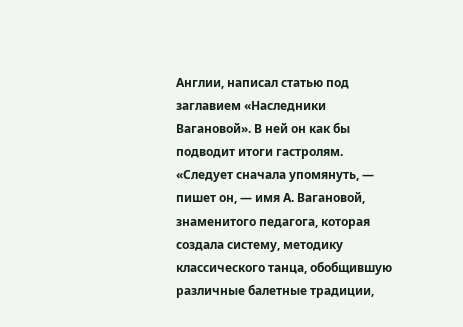Англии, написал статью под заглавием «Наследники Вагановой». В ней он как бы подводит итоги гастролям. «Следует сначала упомянуть, — пишет он, — имя А. Вагановой, знаменитого педагога, которая создала систему, методику классического танца, обобщившую различные балетные традиции,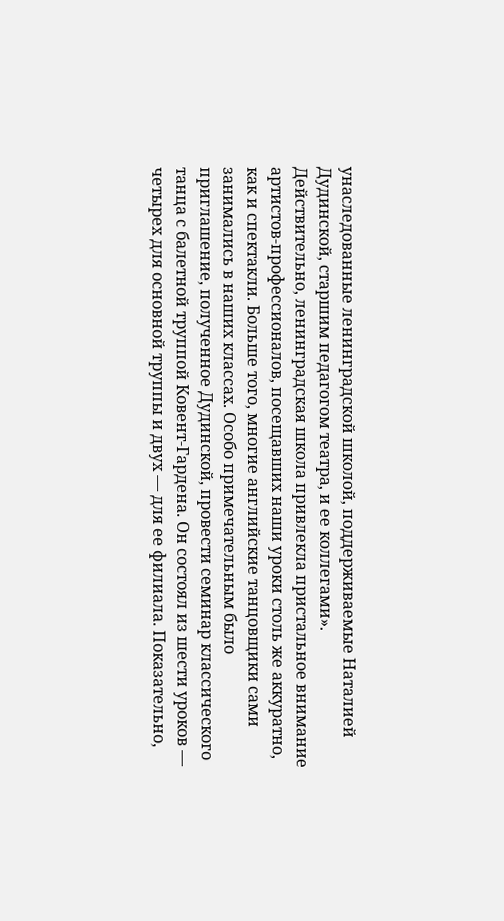унаследованные ленинградской школой, поддерживаемые Наталией Дудинской, старшим педагогом театра, и ее коллегами».
Действительно, ленинградская школа привлекла пристальное внимание артистов-профессионалов, посещавших наши уроки столь же аккуратно, как и спектакли. Больше того, многие английские танцовщики сами занимались в наших классах. Особо примечательным было приглашение, полученное Дудинской, провести семинар классического танца с балетной труппой Ковент-Гардена. Он состоял из шести уроков — четырех для основной труппы и двух — для ее филиала. Показательно,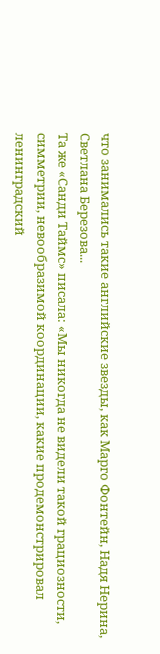что занимались такие английские звезды, как Марго Фонтейн, Надя Нерина, Светлана Березова...
Та же «Санди Таймс» писала: «Мы никогда не видели такой грациозности, симметрии, невообразимой координации, какие продемонстрировал ленинградский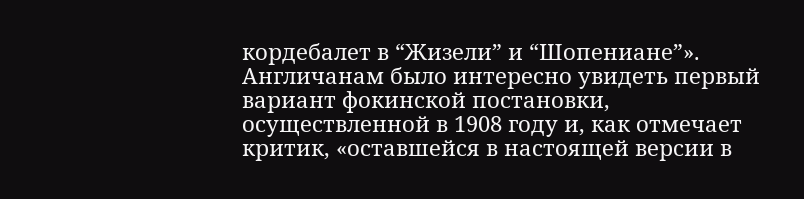кордебалет в “Жизели” и “Шопениане”». Англичанам было интересно увидеть первый вариант фокинской постановки, осуществленной в 1908 году и, как отмечает критик, «оставшейся в настоящей версии в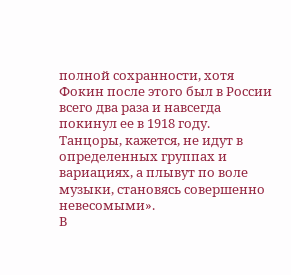полной сохранности, хотя Фокин после этого был в России всего два раза и навсегда покинул ее в 1918 году. Танцоры, кажется, не идут в определенных группах и вариациях, а плывут по воле музыки, становясь совершенно невесомыми».
В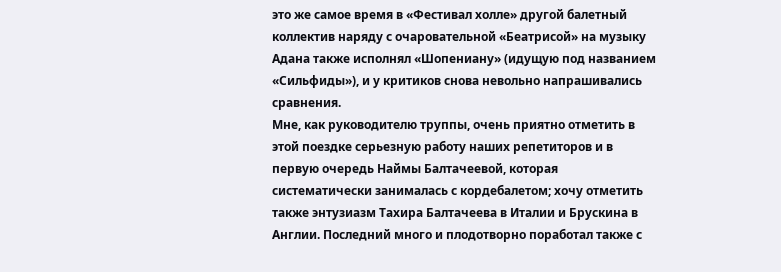это же самое время в «Фестивал холле» другой балетный коллектив наряду с очаровательной «Беатрисой» на музыку Адана также исполнял «Шопениану» (идущую под названием «Сильфиды»), и у критиков снова невольно напрашивались сравнения.
Мне, как руководителю труппы, очень приятно отметить в этой поездке серьезную работу наших репетиторов и в первую очередь Наймы Балтачеевой, которая систематически занималась с кордебалетом; хочу отметить также энтузиазм Тахира Балтачеева в Италии и Брускина в Англии. Последний много и плодотворно поработал также с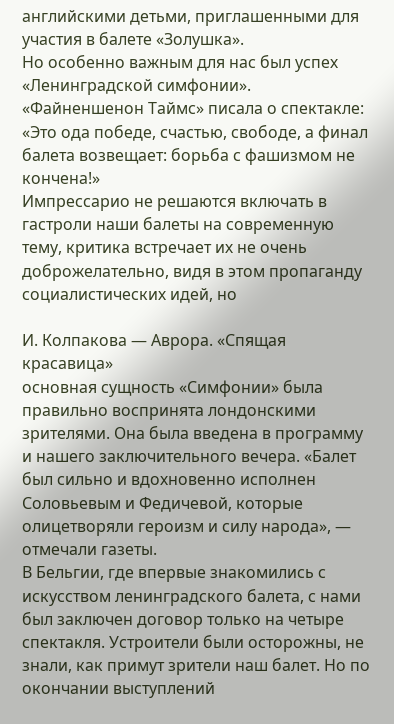английскими детьми, приглашенными для участия в балете «Золушка».
Но особенно важным для нас был успех «Ленинградской симфонии». «Файненшенон Таймс» писала о спектакле: «Это ода победе, счастью, свободе, а финал балета возвещает: борьба с фашизмом не кончена!»
Импрессарио не решаются включать в гастроли наши балеты на современную тему, критика встречает их не очень доброжелательно, видя в этом пропаганду социалистических идей, но

И. Колпакова — Аврора. «Спящая красавица»
основная сущность «Симфонии» была правильно воспринята лондонскими зрителями. Она была введена в программу и нашего заключительного вечера. «Балет был сильно и вдохновенно исполнен Соловьевым и Федичевой, которые олицетворяли героизм и силу народа», — отмечали газеты.
В Бельгии, где впервые знакомились с искусством ленинградского балета, с нами был заключен договор только на четыре спектакля. Устроители были осторожны, не знали, как примут зрители наш балет. Но по окончании выступлений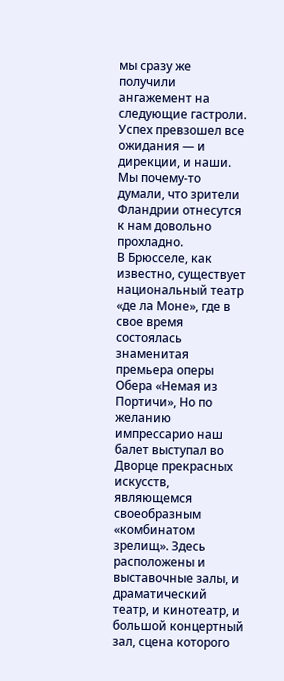мы сразу же получили ангажемент на следующие гастроли. Успех превзошел все ожидания — и дирекции, и наши. Мы почему-то думали, что зрители Фландрии отнесутся к нам довольно прохладно.
В Брюсселе, как известно, существует национальный театр «де ла Моне», где в свое время состоялась знаменитая премьера оперы Обера «Немая из Портичи», Но по желанию импрессарио наш балет выступал во Дворце прекрасных искусств, являющемся своеобразным «комбинатом зрелищ». Здесь расположены и выставочные залы, и драматический театр, и кинотеатр, и большой концертный зал, сцена которого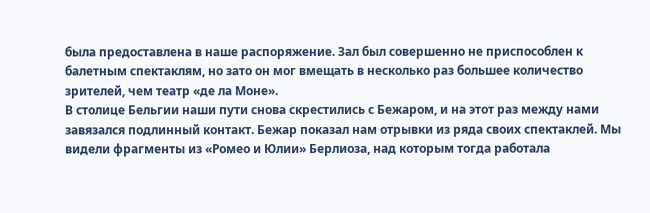была предоставлена в наше распоряжение. Зал был совершенно не приспособлен к балетным спектаклям, но зато он мог вмещать в несколько раз большее количество зрителей, чем театр «де ла Моне».
В столице Бельгии наши пути снова скрестились с Бежаром, и на этот раз между нами завязался подлинный контакт. Бежар показал нам отрывки из ряда своих спектаклей. Мы видели фрагменты из «Ромео и Юлии» Берлиоза, над которым тогда работала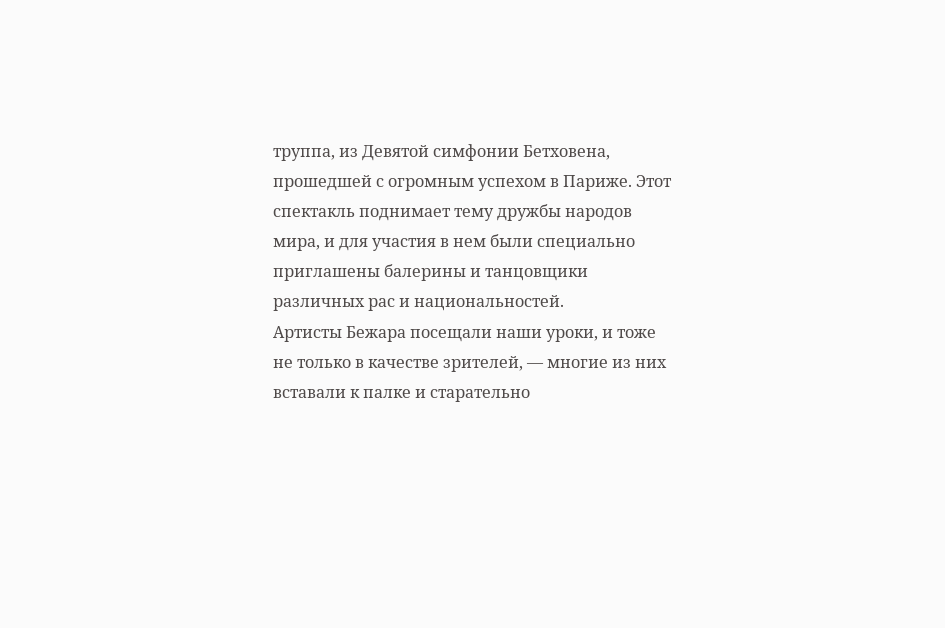труппа, из Девятой симфонии Бетховена, прошедшей с огромным успехом в Париже. Этот спектакль поднимает тему дружбы народов мира, и для участия в нем были специально приглашены балерины и танцовщики различных рас и национальностей.
Артисты Бежара посещали наши уроки, и тоже не только в качестве зрителей, — многие из них вставали к палке и старательно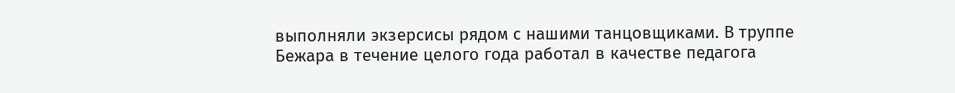выполняли экзерсисы рядом с нашими танцовщиками. В труппе Бежара в течение целого года работал в качестве педагога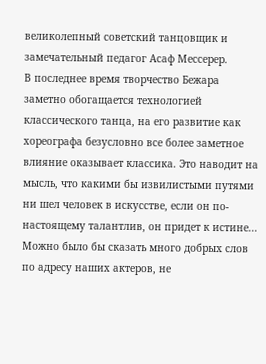великолепный советский танцовщик и замечательный педагог Асаф Мессерер.
В последнее время творчество Бежара заметно обогащается технологией классического танца, на его развитие как хореографа безусловно все более заметное влияние оказывает классика. Это наводит на мысль, что какими бы извилистыми путями ни шел человек в искусстве, если он по-настоящему талантлив, он придет к истине...
Можно было бы сказать много добрых слов по адресу наших актеров, не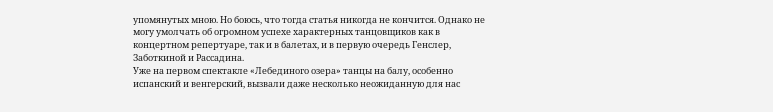упомянутых мною. Но боюсь, что тогда статья никогда не кончится. Однако не могу умолчать об огромном успехе характерных танцовщиков как в концертном репертуаре, так и в балетах, и в первую очередь Генслер, Заботкиной и Рассадина.
Уже на первом спектакле «Лебединого озера» танцы на балу, особенно испанский и венгерский, вызвали даже несколько неожиданную для нас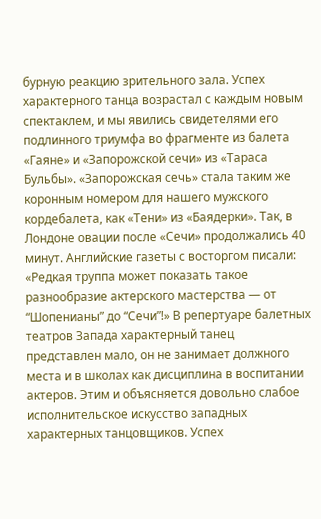бурную реакцию зрительного зала. Успех характерного танца возрастал с каждым новым спектаклем, и мы явились свидетелями его подлинного триумфа во фрагменте из балета «Гаяне» и «Запорожской сечи» из «Тараса Бульбы». «Запорожская сечь» стала таким же коронным номером для нашего мужского кордебалета, как «Тени» из «Баядерки». Так, в Лондоне овации после «Сечи» продолжались 40 минут. Английские газеты с восторгом писали: «Редкая труппа может показать такое разнообразие актерского мастерства — от “Шопенианы” до “Сечи”!» В репертуаре балетных театров Запада характерный танец представлен мало, он не занимает должного места и в школах как дисциплина в воспитании актеров. Этим и объясняется довольно слабое исполнительское искусство западных характерных танцовщиков. Успех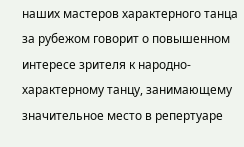наших мастеров характерного танца за рубежом говорит о повышенном интересе зрителя к народно-характерному танцу, занимающему значительное место в репертуаре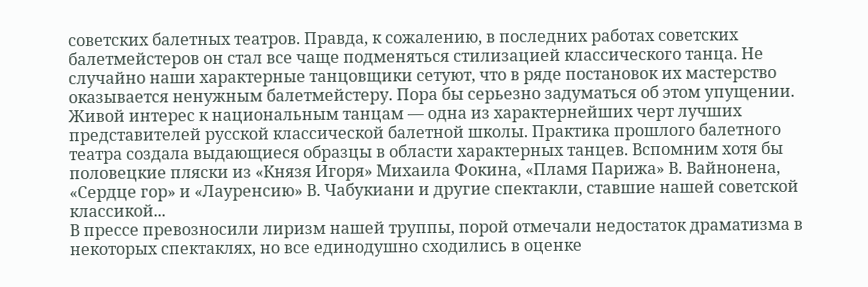советских балетных театров. Правда, к сожалению, в последних работах советских балетмейстеров он стал все чаще подменяться стилизацией классического танца. Не случайно наши характерные танцовщики сетуют, что в ряде постановок их мастерство оказывается ненужным балетмейстеру. Пора бы серьезно задуматься об этом упущении. Живой интерес к национальным танцам — одна из характернейших черт лучших представителей русской классической балетной школы. Практика прошлого балетного театра создала выдающиеся образцы в области характерных танцев. Вспомним хотя бы половецкие пляски из «Князя Игоря» Михаила Фокина, «Пламя Парижа» В. Вайнонена, «Сердце гор» и «Лауренсию» В. Чабукиани и другие спектакли, ставшие нашей советской классикой...
В прессе превозносили лиризм нашей труппы, порой отмечали недостаток драматизма в некоторых спектаклях, но все единодушно сходились в оценке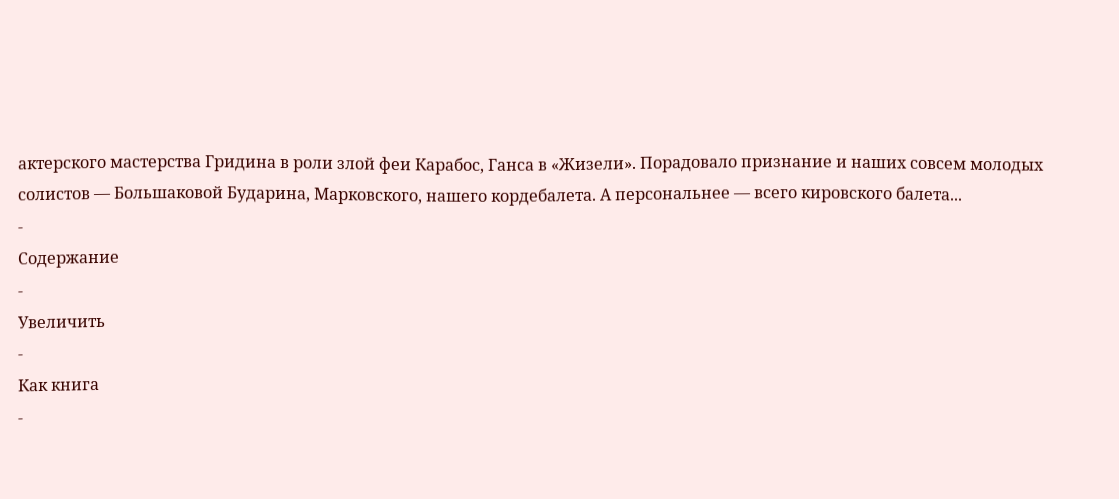актерского мастерства Гридина в роли злой феи Карабос, Ганса в «Жизели». Порадовало признание и наших совсем молодых солистов — Большаковой Бударина, Марковского, нашего кордебалета. А персональнее — всего кировского балета...
-
Содержание
-
Увеличить
-
Как книга
-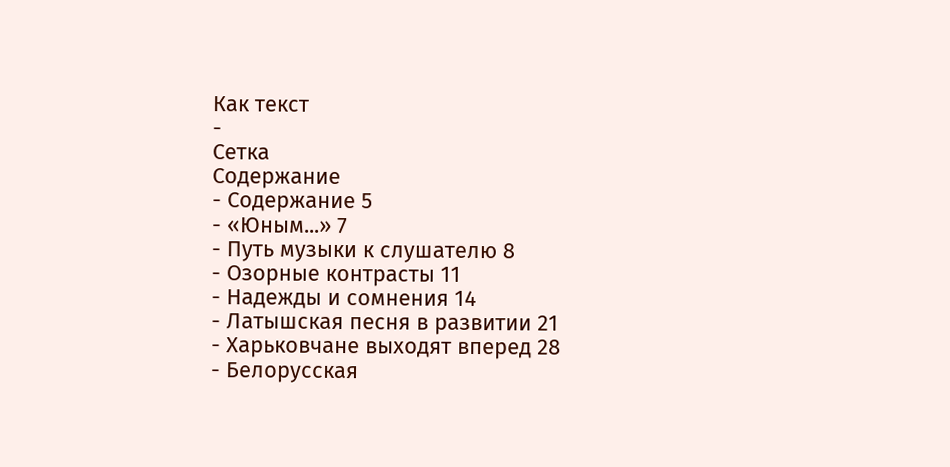Как текст
-
Сетка
Содержание
- Содержание 5
- «Юным...» 7
- Путь музыки к слушателю 8
- Озорные контрасты 11
- Надежды и сомнения 14
- Латышская песня в развитии 21
- Харьковчане выходят вперед 28
- Белорусская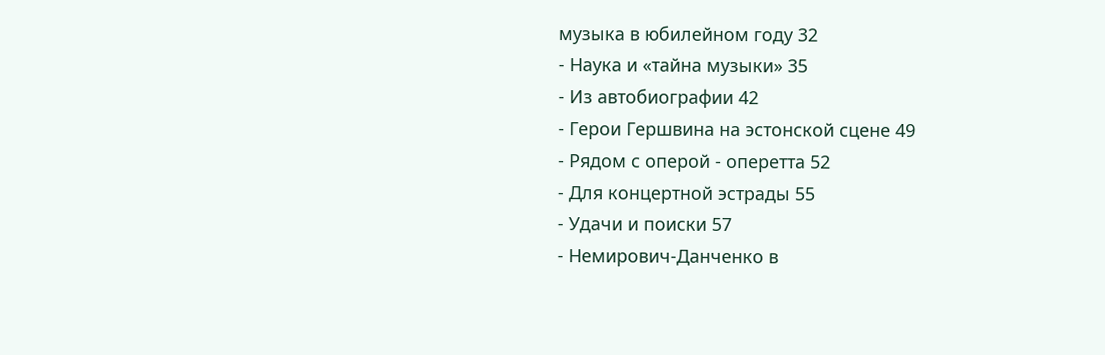музыка в юбилейном году 32
- Наука и «тайна музыки» 35
- Из автобиографии 42
- Герои Гершвина на эстонской сцене 49
- Рядом с оперой - оперетта 52
- Для концертной эстрады 55
- Удачи и поиски 57
- Немирович-Данченко в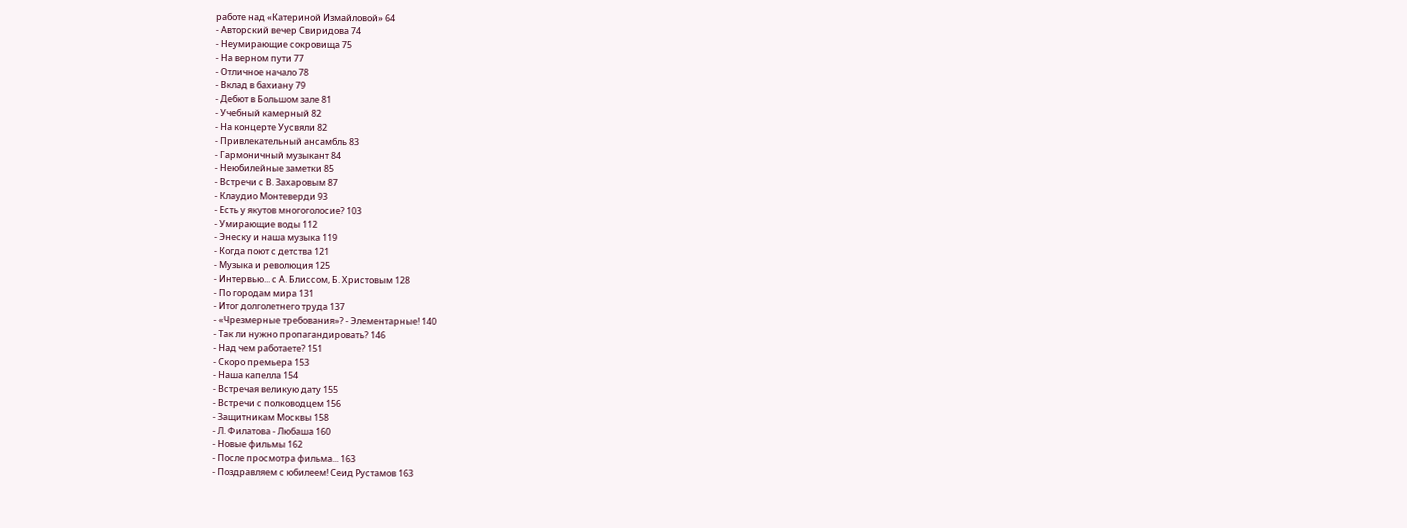работе над «Катериной Измайловой» 64
- Авторский вечер Свиридова 74
- Неумирающие сокровища 75
- На верном пути 77
- Отличное начало 78
- Вклад в бахиану 79
- Дебют в Большом зале 81
- Учебный камерный 82
- На концерте Уусвяли 82
- Привлекательный ансамбль 83
- Гармоничный музыкант 84
- Неюбилейные заметки 85
- Встречи с В. Захаровым 87
- Клаудио Монтеверди 93
- Есть у якутов многоголосие? 103
- Умирающие воды 112
- Энеску и наша музыка 119
- Когда поют с детства 121
- Музыка и революция 125
- Интервью... с А. Блиссом, Б. Христовым 128
- По городам мира 131
- Итог долголетнего труда 137
- «Чрезмерные требования»? - Элементарные! 140
- Так ли нужно пропагандировать? 146
- Над чем работаете? 151
- Скоро премьера 153
- Наша капелла 154
- Встречая великую дату 155
- Встречи с полководцем 156
- Защитникам Москвы 158
- Л. Филатова - Любаша 160
- Новые фильмы 162
- После просмотра фильма... 163
- Поздравляем с юбилеем! Сеид Рустамов 163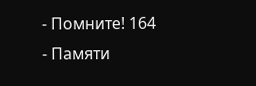- Помните! 164
- Памяти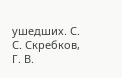ушедших. С. С. Скребков, Г. В.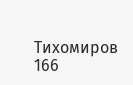Тихомиров 166